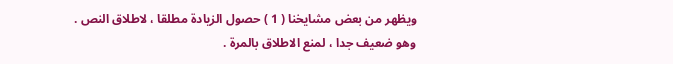ويظهر من بعض مشايخنا ( 1 ) حصول الزيادة مطلقا ، لاطلاق النص .
وهو ضعيف جدا ، لمنع الاطلاق بالمرة .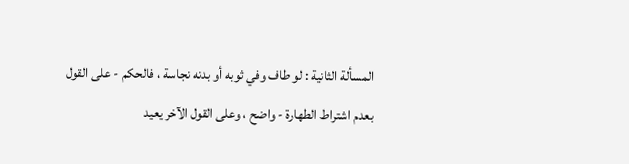المسألة الثانية : لو طاف وفي ثوبه أو بدنه نجاسة ، فالحكم - على القول
بعدم اشتراط الطهارة - واضح ، وعلى القول الآخر يعيد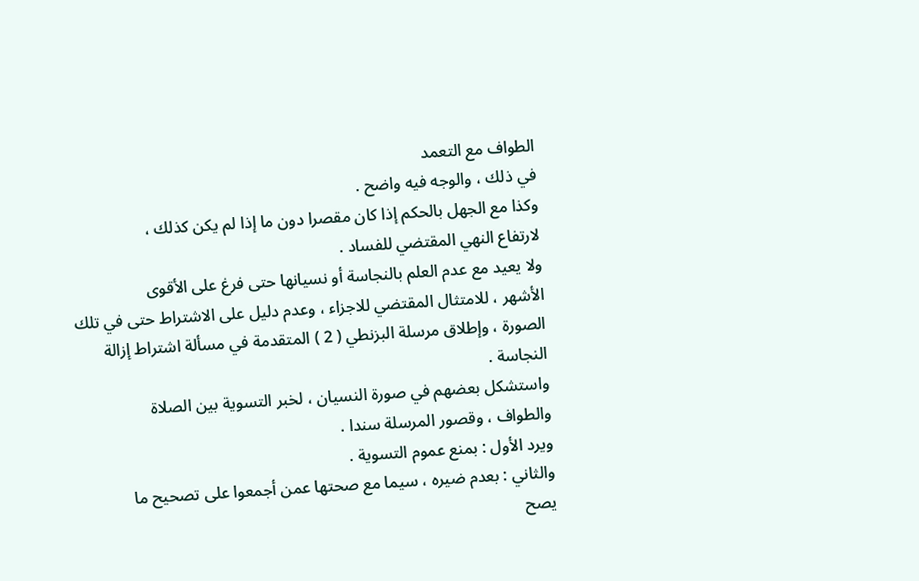الطواف مع التعمد
في ذلك ، والوجه فيه واضح .
وكذا مع الجهل بالحكم إذا كان مقصرا دون ما إذا لم يكن كذلك ،
لارتفاع النهي المقتضي للفساد .
ولا يعيد مع عدم العلم بالنجاسة أو نسيانها حتى فرغ على الأقوى
الأشهر ، للامتثال المقتضي للاجزاء ، وعدم دليل على الاشتراط حتى في تلك
الصورة ، وإطلاق مرسلة البزنطي ( 2 ) المتقدمة في مسألة اشتراط إزالة النجاسة .
واستشكل بعضهم في صورة النسيان ، لخبر التسوية بين الصلاة
والطواف ، وقصور المرسلة سندا .
ويرد الأول : بمنع عموم التسوية .
والثاني : بعدم ضيره ، سيما مع صحتها عمن أجمعوا على تصحيح ما
يصح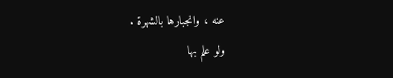عنه ، وانجبارها بالشهرة .
ولو علم بها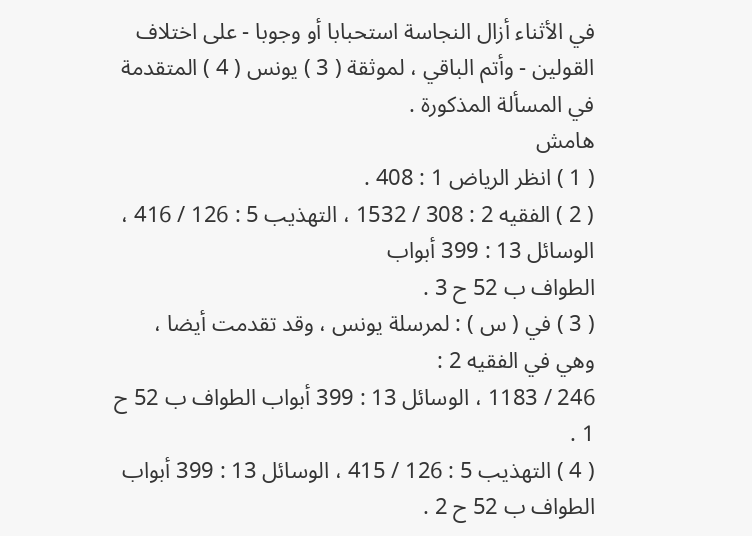في الأثناء أزال النجاسة استحبابا أو وجوبا - على اختلاف
القولين - وأتم الباقي ، لموثقة ( 3 ) يونس ( 4 ) المتقدمة في المسألة المذكورة .
هامش
( 1 ) انظر الرياض 1 : 408 .
( 2 ) الفقيه 2 : 308 / 1532 ، التهذيب 5 : 126 / 416 ، الوسائل 13 : 399 أبواب
الطواف ب 52 ح 3 .
( 3 ) في ( س ) : لمرسلة يونس ، وقد تقدمت أيضا ، وهي في الفقيه 2 :
246 / 1183 ، الوسائل 13 : 399 أبواب الطواف ب 52 ح 1 .
( 4 ) التهذيب 5 : 126 / 415 ، الوسائل 13 : 399 أبواب الطواف ب 52 ح 2 .